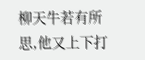柳天牛若有所思,他又上下打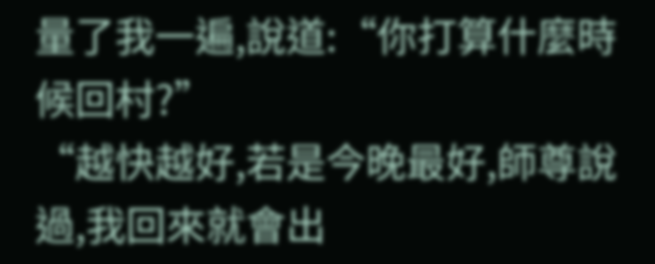量了我一遍,說道:“你打算什麼時候回村?”
“越快越好,若是今晚最好,師尊說過,我回來就會出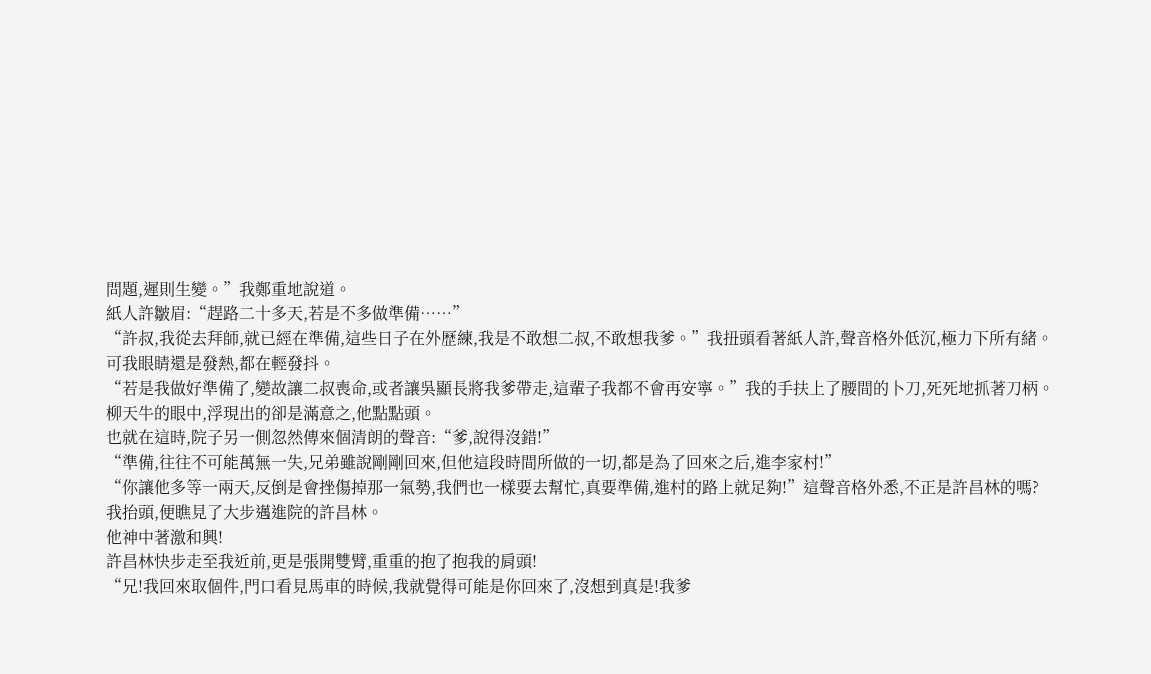問題,遲則生變。”我鄭重地說道。
紙人許皺眉:“趕路二十多天,若是不多做準備……”
“許叔,我從去拜師,就已經在準備,這些日子在外歷練,我是不敢想二叔,不敢想我爹。”我扭頭看著紙人許,聲音格外低沉,極力下所有緒。
可我眼睛還是發熱,都在輕發抖。
“若是我做好準備了,變故讓二叔喪命,或者讓吳顯長將我爹帶走,這輩子我都不會再安寧。”我的手扶上了腰間的卜刀,死死地抓著刀柄。
柳天牛的眼中,浮現出的卻是滿意之,他點點頭。
也就在這時,院子另一側忽然傳來個清朗的聲音:“爹,說得沒錯!”
“準備,往往不可能萬無一失,兄弟雖說剛剛回來,但他這段時間所做的一切,都是為了回來之后,進李家村!”
“你讓他多等一兩天,反倒是會挫傷掉那一氣勢,我們也一樣要去幫忙,真要準備,進村的路上就足夠!”這聲音格外悉,不正是許昌林的嗎?
我抬頭,便瞧見了大步邁進院的許昌林。
他神中著激和興!
許昌林快步走至我近前,更是張開雙臂,重重的抱了抱我的肩頭!
“兄!我回來取個件,門口看見馬車的時候,我就覺得可能是你回來了,沒想到真是!我爹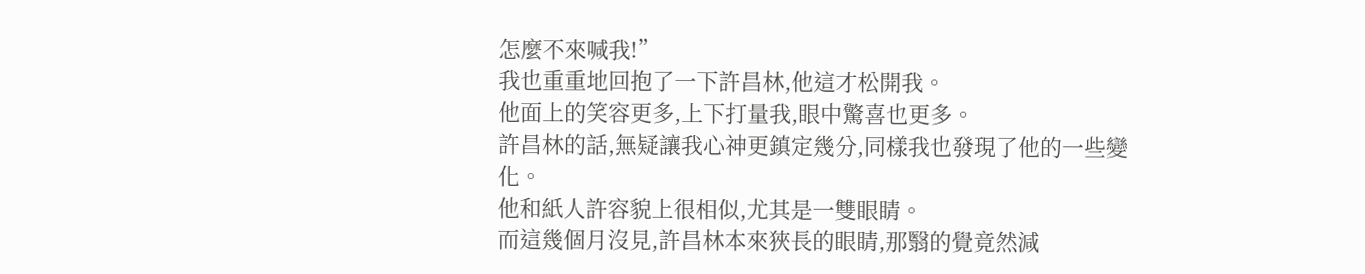怎麼不來喊我!”
我也重重地回抱了一下許昌林,他這才松開我。
他面上的笑容更多,上下打量我,眼中驚喜也更多。
許昌林的話,無疑讓我心神更鎮定幾分,同樣我也發現了他的一些變化。
他和紙人許容貌上很相似,尤其是一雙眼睛。
而這幾個月沒見,許昌林本來狹長的眼睛,那翳的覺竟然減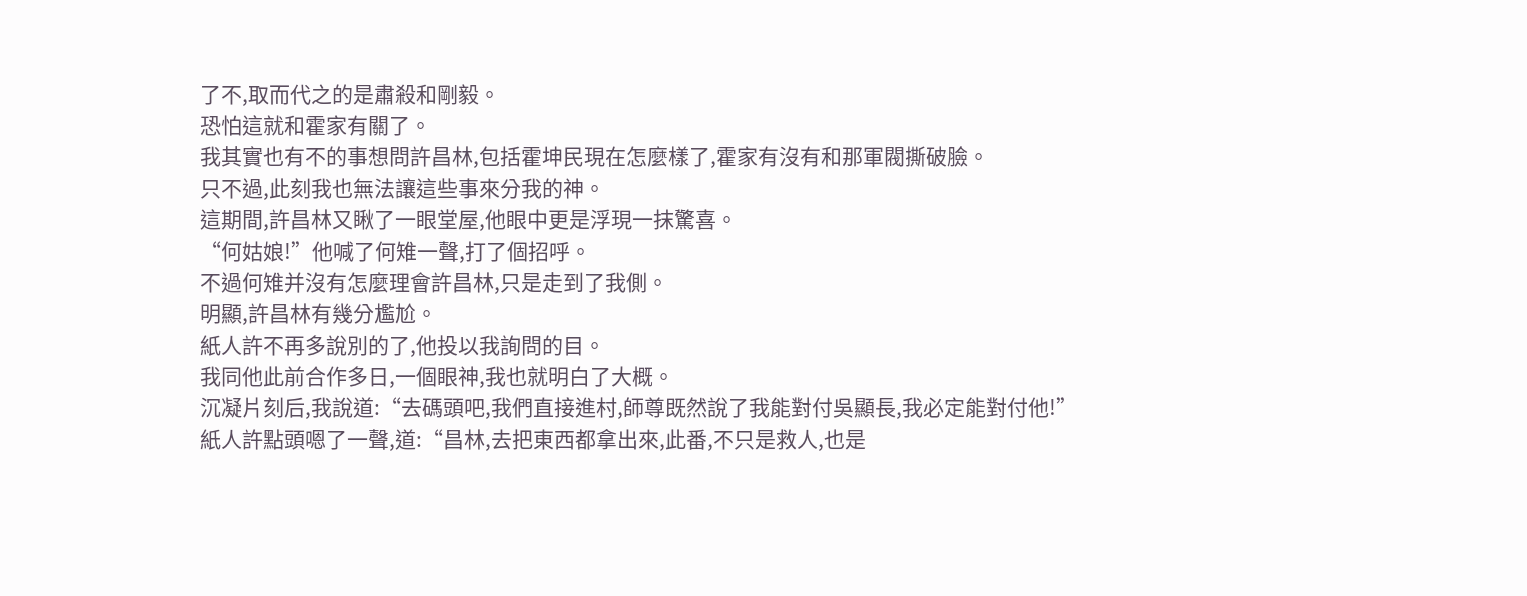了不,取而代之的是肅殺和剛毅。
恐怕這就和霍家有關了。
我其實也有不的事想問許昌林,包括霍坤民現在怎麼樣了,霍家有沒有和那軍閥撕破臉。
只不過,此刻我也無法讓這些事來分我的神。
這期間,許昌林又瞅了一眼堂屋,他眼中更是浮現一抹驚喜。
“何姑娘!”他喊了何雉一聲,打了個招呼。
不過何雉并沒有怎麼理會許昌林,只是走到了我側。
明顯,許昌林有幾分尷尬。
紙人許不再多說別的了,他投以我詢問的目。
我同他此前合作多日,一個眼神,我也就明白了大概。
沉凝片刻后,我說道:“去碼頭吧,我們直接進村,師尊既然說了我能對付吳顯長,我必定能對付他!”
紙人許點頭嗯了一聲,道:“昌林,去把東西都拿出來,此番,不只是救人,也是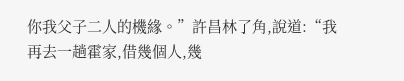你我父子二人的機緣。”許昌林了角,說道:“我再去一趟霍家,借幾個人,幾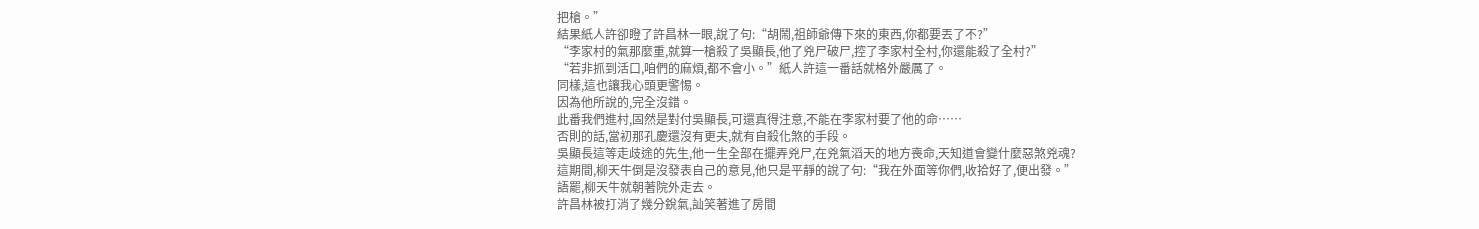把槍。”
結果紙人許卻瞪了許昌林一眼,說了句:“胡鬧,祖師爺傳下來的東西,你都要丟了不?”
“李家村的氣那麼重,就算一槍殺了吳顯長,他了兇尸破尸,控了李家村全村,你還能殺了全村?”
“若非抓到活口,咱們的麻煩,都不會小。”紙人許這一番話就格外嚴厲了。
同樣,這也讓我心頭更警惕。
因為他所說的,完全沒錯。
此番我們進村,固然是對付吳顯長,可還真得注意,不能在李家村要了他的命……
否則的話,當初那孔慶還沒有更夫,就有自殺化煞的手段。
吳顯長這等走歧途的先生,他一生全部在擺弄兇尸,在兇氣滔天的地方喪命,天知道會變什麼惡煞兇魂?
這期間,柳天牛倒是沒發表自己的意見,他只是平靜的說了句:“我在外面等你們,收拾好了,便出發。”
語罷,柳天牛就朝著院外走去。
許昌林被打消了幾分銳氣,訕笑著進了房間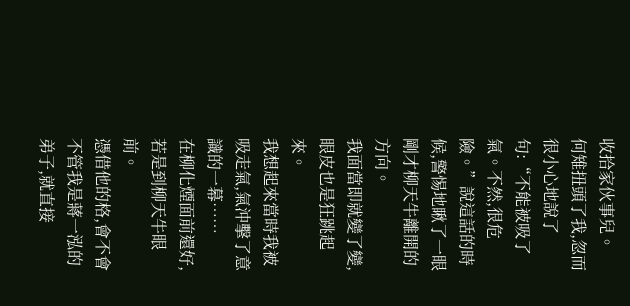收拾家伙事兒。
何雉扭頭了我,忽而很小心地說了句:“不能被吸了氣。不然,很危險。”說這話的時候,警惕地瞅了一眼剛才柳天牛離開的方向。
我面當即就變了變,眼皮也是狂跳起來。
我想起來當時我被吸走氣,氣沖擊了意識的一幕……
在柳化煙面前還好,若是到柳天牛眼前。
憑借他的格,會不會不管我是蔣一泓的弟子,就直接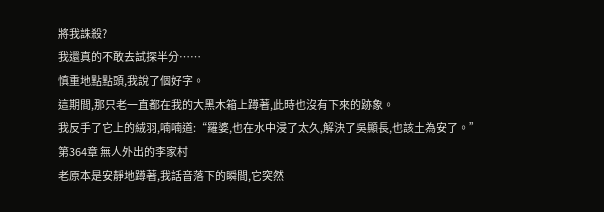將我誅殺?
我還真的不敢去試探半分……
慎重地點點頭,我說了個好字。
這期間,那只老一直都在我的大黑木箱上蹲著,此時也沒有下來的跡象。
我反手了它上的絨羽,喃喃道:“羅婆,也在水中浸了太久,解決了吳顯長,也該土為安了。”
第364章 無人外出的李家村
老原本是安靜地蹲著,我話音落下的瞬間,它突然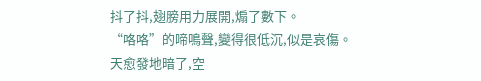抖了抖,翅膀用力展開,煽了數下。
“咯咯”的啼鳴聲,變得很低沉,似是哀傷。
天愈發地暗了,空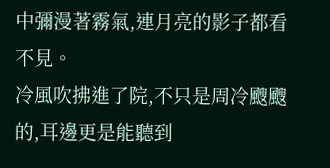中彌漫著霧氣,連月亮的影子都看不見。
冷風吹拂進了院,不只是周冷颼颼的,耳邊更是能聽到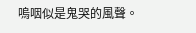嗚咽似是鬼哭的風聲。